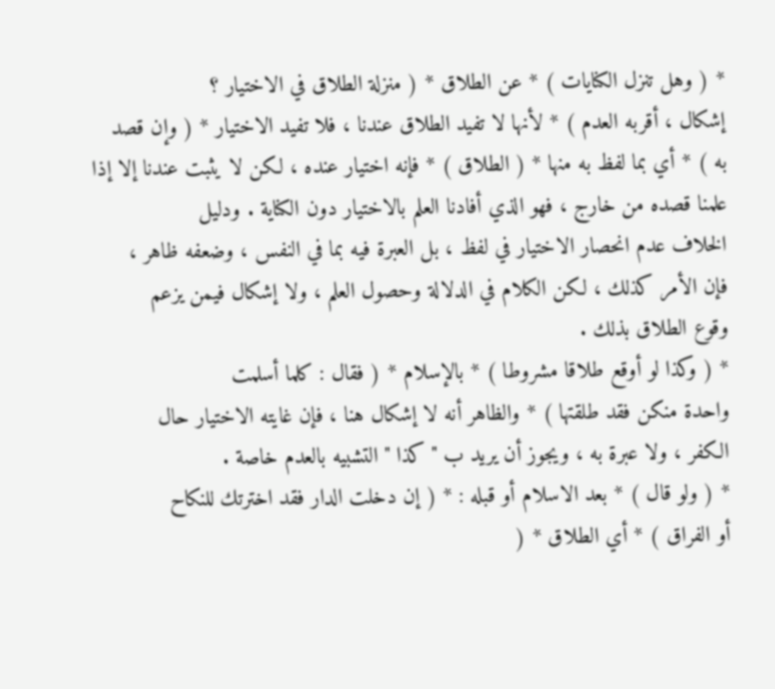* ( وهل تنزل الكنايات ) * عن الطلاق * ( منزلة الطلاق في الاختيار ؟
إشكال ، أقربه العدم ) * لأنها لا تفيد الطلاق عندنا ، فلا تفيد الاختيار * ( وإن قصد
به ) * أي بما لفظ به منها * ( الطلاق ) * فإنه اختيار عنده ، لكن لا يثبت عندنا إلا إذا
علمنا قصده من خارج ، فهو الذي أفادنا العلم بالاختيار دون الكناية . ودليل
الخلاف عدم انحصار الاختيار في لفظ ، بل العبرة فيه بما في النفس ، وضعفه ظاهر ،
فإن الأمر كذلك ، لكن الكلام في الدلالة وحصول العلم ، ولا إشكال فيمن يزعم
وقوع الطلاق بذلك .
* ( وكذا لو أوقع طلاقا مشروطا ) * بالإسلام * ( فقال : كلما أسلمت
واحدة منكن فقد طلقتها ) * والظاهر أنه لا إشكال هنا ، فإن غايته الاختيار حال
الكفر ، ولا عبرة به ، ويجوز أن يريد ب " كذا " التشبيه بالعدم خاصة .
* ( ولو قال ) * بعد الاسلام أو قبله : * ( إن دخلت الدار فقد اخترتك للنكاح
أو الفراق ) * أي الطلاق * (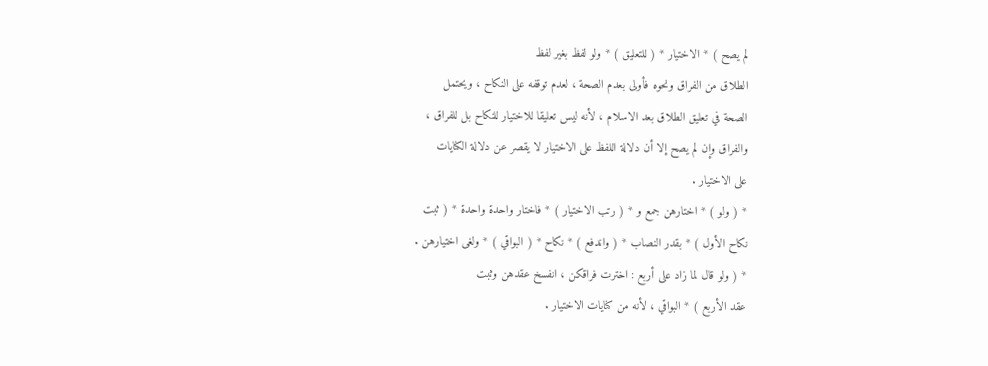لم يصح ) * الاختيار * ( للتعليق ) * ولو لفظ بغير لفظ
الطلاق من الفراق ونحوه فأولى بعدم الصحة ، لعدم توقفه على النكاح ، ويحتمل
الصحة في تعليق الطلاق بعد الاسلام ، لأنه ليس تعليقا للاختيار للنكاح بل للفراق ،
والفراق وإن لم يصح إلا أن دلالة اللفظ على الاختيار لا يقصر عن دلالة الكنايات
على الاختيار .
* ( ولو ) * اختارهن جمع و * ( رتب الاختيار ) * فاختار واحدة واحدة * ( ثبت
نكاح الأول ) * بقدر النصاب * ( واندفع ) * نكاح * ( البواقي ) * ولغى اختيارهن .
* ( ولو قال لما زاد على أربع : اخترت فراقكن ، انفسخ عقدهن وثبت
عقد الأربع ) * البواقي ، لأنه من كنايات الاختيار .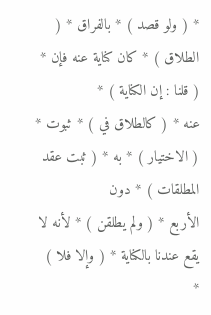* ( ولو قصد ) * بالفراق * ( الطلاق ) * كان كناية عنه فإن * ( قلنا : إن الكناية ) *
عنه * ( كالطلاق في ) * ثبوت * ( الاختيار ) * به * ( ثبت عقد المطلقات ) * دون
الأربع * ( ولم يطلقن ) * لأنه لا يقع عندنا بالكناية * ( وإلا فلا ) *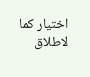اختيار كما
لاطلاق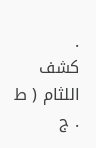.
كشف اللثام ( ط . ج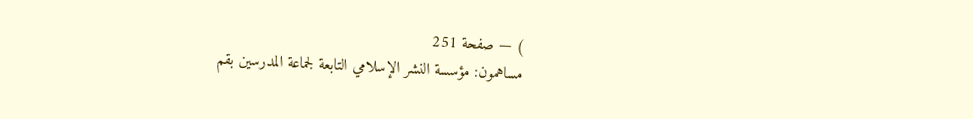) — صفحة 251
مساهمون: مؤسسة النشر الإسلامي التابعة لجماعة المدرسين بقم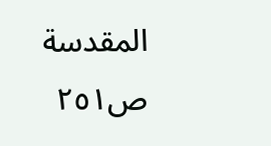المقدسة
ص٢٥١